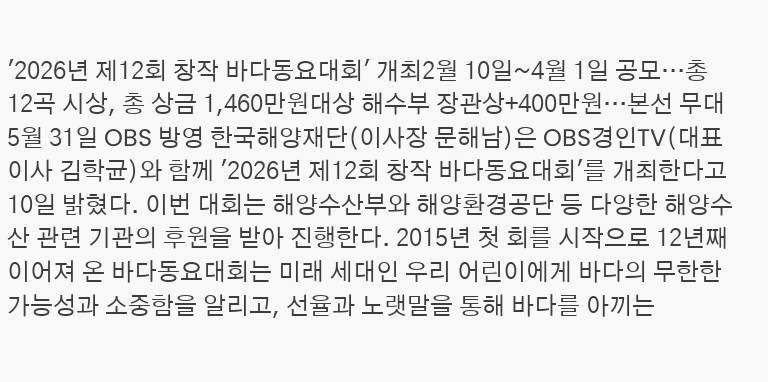'2026년 제12회 창작 바다동요대회' 개최2월 10일~4월 1일 공모…총 12곡 시상, 총 상금 1,460만원대상 해수부 장관상+400만원…본선 무대 5월 31일 OBS 방영 한국해양재단(이사장 문해남)은 OBS경인TV(대표이사 김학균)와 함께 '2026년 제12회 창작 바다동요대회'를 개최한다고 10일 밝혔다. 이번 대회는 해양수산부와 해양환경공단 등 다양한 해양수산 관련 기관의 후원을 받아 진행한다. 2015년 첫 회를 시작으로 12년째 이어져 온 바다동요대회는 미래 세대인 우리 어린이에게 바다의 무한한 가능성과 소중함을 알리고, 선율과 노랫말을 통해 바다를 아끼는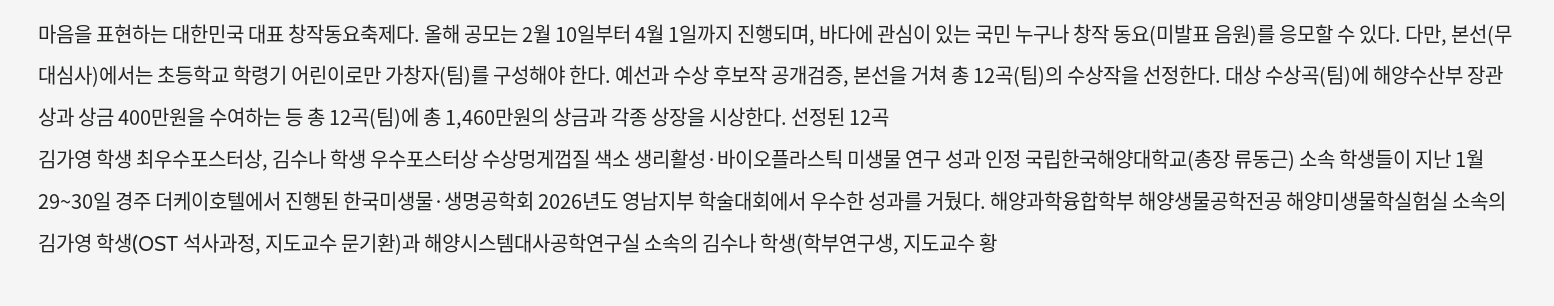마음을 표현하는 대한민국 대표 창작동요축제다. 올해 공모는 2월 10일부터 4월 1일까지 진행되며, 바다에 관심이 있는 국민 누구나 창작 동요(미발표 음원)를 응모할 수 있다. 다만, 본선(무대심사)에서는 초등학교 학령기 어린이로만 가창자(팀)를 구성해야 한다. 예선과 수상 후보작 공개검증, 본선을 거쳐 총 12곡(팀)의 수상작을 선정한다. 대상 수상곡(팀)에 해양수산부 장관상과 상금 400만원을 수여하는 등 총 12곡(팀)에 총 1,460만원의 상금과 각종 상장을 시상한다. 선정된 12곡
김가영 학생 최우수포스터상, 김수나 학생 우수포스터상 수상멍게껍질 색소 생리활성·바이오플라스틱 미생물 연구 성과 인정 국립한국해양대학교(총장 류동근) 소속 학생들이 지난 1월 29~30일 경주 더케이호텔에서 진행된 한국미생물·생명공학회 2026년도 영남지부 학술대회에서 우수한 성과를 거뒀다. 해양과학융합학부 해양생물공학전공 해양미생물학실험실 소속의 김가영 학생(OST 석사과정, 지도교수 문기환)과 해양시스템대사공학연구실 소속의 김수나 학생(학부연구생, 지도교수 황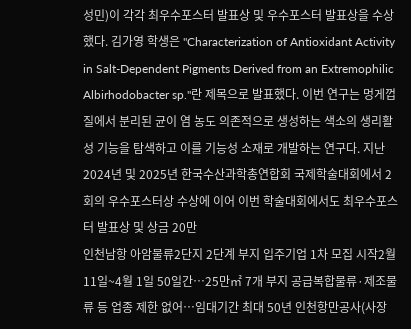성민)이 각각 최우수포스터 발표상 및 우수포스터 발표상을 수상했다. 김가영 학생은 "Characterization of Antioxidant Activity in Salt-Dependent Pigments Derived from an Extremophilic Albirhodobacter sp."란 제목으로 발표했다. 이번 연구는 멍게껍질에서 분리된 균이 염 농도 의존적으로 생성하는 색소의 생리활성 기능을 탐색하고 이를 기능성 소재로 개발하는 연구다. 지난 2024년 및 2025년 한국수산과학총연합회 국제학술대회에서 2회의 우수포스터상 수상에 이어 이번 학술대회에서도 최우수포스터 발표상 및 상금 20만
인천남항 아암물류2단지 2단계 부지 입주기업 1차 모집 시작2월 11일~4월 1일 50일간…25만㎡ 7개 부지 공급복합물류·제조물류 등 업종 제한 없어…임대기간 최대 50년 인천항만공사(사장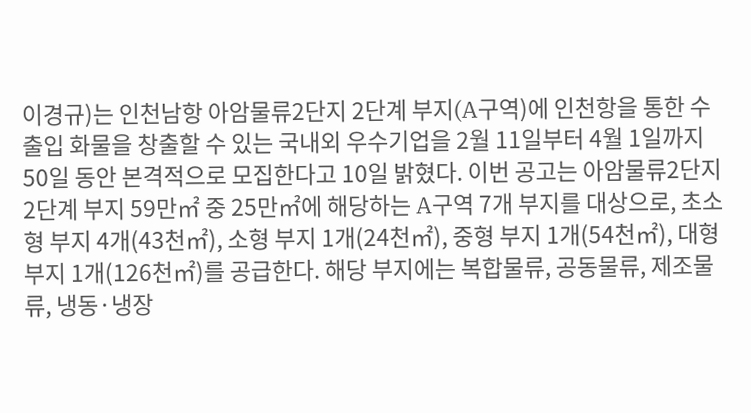이경규)는 인천남항 아암물류2단지 2단계 부지(A구역)에 인천항을 통한 수출입 화물을 창출할 수 있는 국내외 우수기업을 2월 11일부터 4월 1일까지 50일 동안 본격적으로 모집한다고 10일 밝혔다. 이번 공고는 아암물류2단지 2단계 부지 59만㎡ 중 25만㎡에 해당하는 A구역 7개 부지를 대상으로, 초소형 부지 4개(43천㎡), 소형 부지 1개(24천㎡), 중형 부지 1개(54천㎡), 대형 부지 1개(126천㎡)를 공급한다. 해당 부지에는 복합물류, 공동물류, 제조물류, 냉동·냉장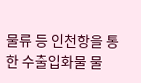물류 등 인천항을 통한 수출입화물 물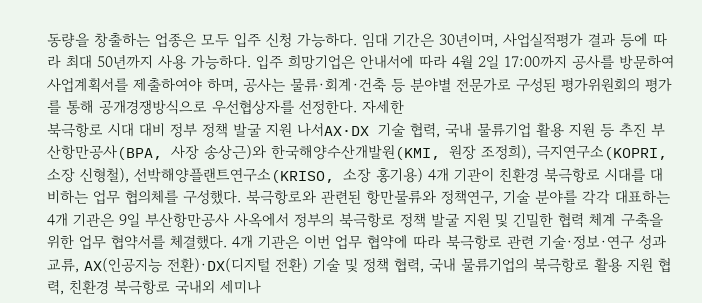동량을 창출하는 업종은 모두 입주 신청 가능하다. 임대 기간은 30년이며, 사업실적평가 결과 등에 따라 최대 50년까지 사용 가능하다. 입주 희망기업은 안내서에 따라 4월 2일 17:00까지 공사를 방문하여 사업계획서를 제출하여야 하며, 공사는 물류·회계·건축 등 분야별 전문가로 구성된 평가위원회의 평가를 통해 공개경쟁방식으로 우선협상자를 선정한다. 자세한
북극항로 시대 대비 정부 정책 발굴 지원 나서AX·DX 기술 협력, 국내 물류기업 활용 지원 등 추진 부산항만공사(BPA, 사장 송상근)와 한국해양수산개발원(KMI, 원장 조정희), 극지연구소(KOPRI, 소장 신형철), 선박해양플랜트연구소(KRISO, 소장 홍기용) 4개 기관이 친환경 북극항로 시대를 대비하는 업무 협의체를 구성했다. 북극항로와 관련된 항만물류와 정책연구, 기술 분야를 각각 대표하는 4개 기관은 9일 부산항만공사 사옥에서 정부의 북극항로 정책 발굴 지원 및 긴밀한 협력 체계 구축을 위한 업무 협약서를 체결했다. 4개 기관은 이번 업무 협약에 따라 북극항로 관련 기술·정보·연구 성과 교류, AX(인공지능 전환)·DX(디지털 전환) 기술 및 정책 협력, 국내 물류기업의 북극항로 활용 지원 협력, 친환경 북극항로 국내외 세미나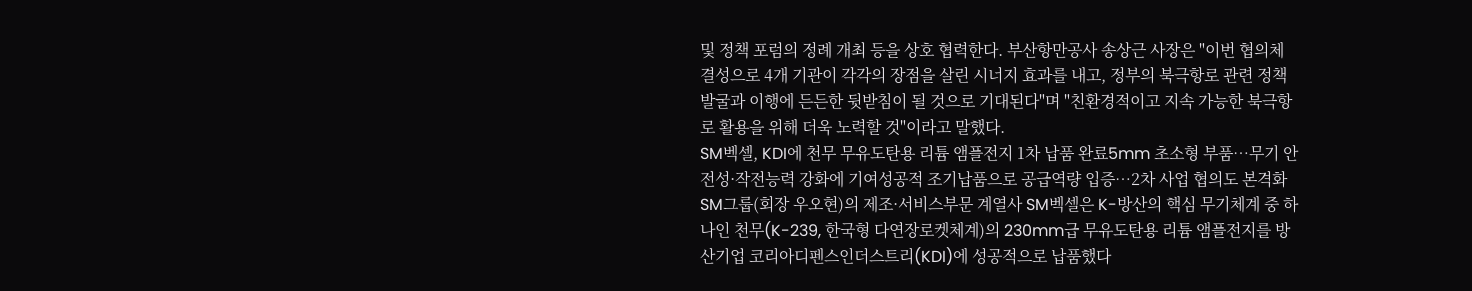및 정책 포럼의 정례 개최 등을 상호 협력한다. 부산항만공사 송상근 사장은 "이번 협의체 결성으로 4개 기관이 각각의 장점을 살린 시너지 효과를 내고, 정부의 북극항로 관련 정책 발굴과 이행에 든든한 뒷받침이 될 것으로 기대된다"며 "친환경적이고 지속 가능한 북극항로 활용을 위해 더욱 노력할 것"이라고 말했다.
SM벡셀, KDI에 천무 무유도탄용 리튬 앰플전지 1차 납품 완료5mm 초소형 부품…무기 안전성·작전능력 강화에 기여성공적 조기납품으로 공급역량 입증…2차 사업 협의도 본격화 SM그룹(회장 우오현)의 제조·서비스부문 계열사 SM벡셀은 K-방산의 핵심 무기체계 중 하나인 천무(K-239, 한국형 다연장로켓체계)의 230mm급 무유도탄용 리튬 앰플전지를 방산기업 코리아디펜스인더스트리(KDI)에 성공적으로 납품했다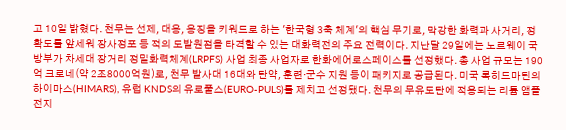고 10일 밝혔다. 천무는 선제, 대응, 응징을 키워드로 하는 '한국형 3축 체계'의 핵심 무기로, 막강한 화력과 사거리, 정확도를 앞세워 장사정포 등 적의 도발원점을 타격할 수 있는 대화력전의 주요 전력이다. 지난달 29일에는 노르웨이 국방부가 차세대 장거리 정밀화력체계(LRPFS) 사업 최종 사업자로 한화에어로스페이스를 선정했다. 총 사업 규모는 190억 크로네(약 2조8000억원)로, 천무 발사대 16대와 탄약, 훈련·군수 지원 등이 패키지로 공급된다. 미국 록히드마틴의 하이마스(HIMARS), 유럽 KNDS의 유로풀스(EURO-PULS)를 제치고 선정됐다. 천무의 무유도탄에 적용되는 리튬 앰플전지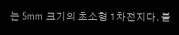는 5mm 크기의 초소형 1차전지다. 불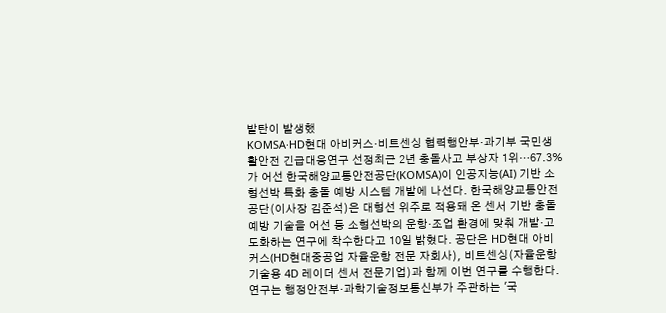발탄이 발생했
KOMSA·HD현대 아비커스·비트센싱 협력행안부·과기부 국민생활안전 긴급대응연구 선정최근 2년 충돌사고 부상자 1위…67.3%가 어선 한국해양교통안전공단(KOMSA)이 인공지능(AI) 기반 소형선박 특화 충돌 예방 시스템 개발에 나선다. 한국해양교통안전공단(이사장 김준석)은 대형선 위주로 적용돼 온 센서 기반 충돌 예방 기술을 어선 등 소형선박의 운항·조업 환경에 맞춰 개발·고도화하는 연구에 착수한다고 10일 밝혔다. 공단은 HD현대 아비커스(HD현대중공업 자율운항 전문 자회사), 비트센싱(자율운항 기술용 4D 레이더 센서 전문기업)과 함께 이번 연구를 수행한다. 연구는 행정안전부·과학기술정보통신부가 주관하는 '국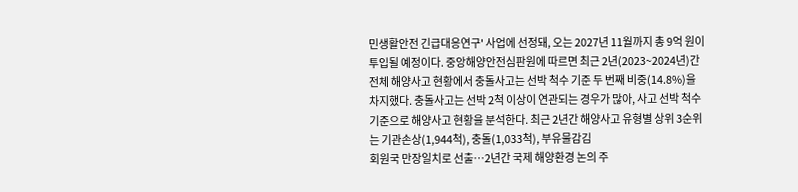민생활안전 긴급대응연구' 사업에 선정돼, 오는 2027년 11월까지 총 9억 원이 투입될 예정이다. 중앙해양안전심판원에 따르면 최근 2년(2023~2024년)간 전체 해양사고 현황에서 충돌사고는 선박 척수 기준 두 번째 비중(14.8%)을 차지했다. 충돌사고는 선박 2척 이상이 연관되는 경우가 많아, 사고 선박 척수 기준으로 해양사고 현황을 분석한다. 최근 2년간 해양사고 유형별 상위 3순위는 기관손상(1,944척), 충돌(1,033척), 부유물감김
회원국 만장일치로 선출…2년간 국제 해양환경 논의 주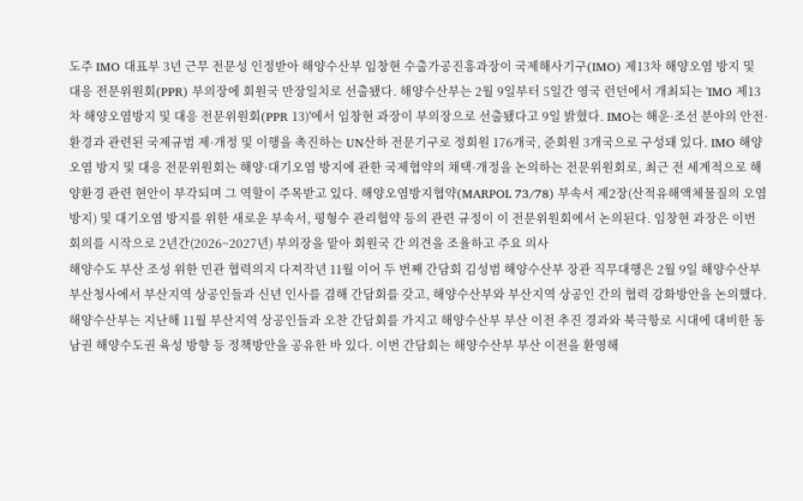도주 IMO 대표부 3년 근무 전문성 인정받아 해양수산부 임창현 수출가공진흥과장이 국제해사기구(IMO) 제13차 해양오염 방지 및 대응 전문위원회(PPR) 부의장에 회원국 만장일치로 선출됐다. 해양수산부는 2월 9일부터 5일간 영국 런던에서 개최되는 'IMO 제13차 해양오염방지 및 대응 전문위원회(PPR 13)'에서 임창현 과장이 부의장으로 선출됐다고 9일 밝혔다. IMO는 해운·조선 분야의 안전·환경과 관련된 국제규범 제·개정 및 이행을 촉진하는 UN산하 전문기구로 정회원 176개국, 준회원 3개국으로 구성돼 있다. IMO 해양오염 방지 및 대응 전문위원회는 해양·대기오염 방지에 관한 국제협약의 채택·개정을 논의하는 전문위원회로, 최근 전 세계적으로 해양환경 관련 현안이 부각되며 그 역할이 주목받고 있다. 해양오염방지협약(MARPOL 73/78) 부속서 제2장(산적유해액체물질의 오염방지) 및 대기오염 방지를 위한 새로운 부속서, 평형수 관리협약 등의 관련 규정이 이 전문위원회에서 논의된다. 임창현 과장은 이번 회의를 시작으로 2년간(2026~2027년) 부의장을 맡아 회원국 간 의견을 조율하고 주요 의사
해양수도 부산 조성 위한 민관 협력의지 다져작년 11월 이어 두 번째 간담회 김성범 해양수산부 장관 직무대행은 2월 9일 해양수산부 부산청사에서 부산지역 상공인들과 신년 인사를 겸해 간담회를 갖고, 해양수산부와 부산지역 상공인 간의 협력 강화방안을 논의했다. 해양수산부는 지난해 11월 부산지역 상공인들과 오찬 간담회를 가지고 해양수산부 부산 이전 추진 경과와 북극항로 시대에 대비한 동남권 해양수도권 육성 방향 등 정책방안을 공유한 바 있다. 이번 간담회는 해양수산부 부산 이전을 환영해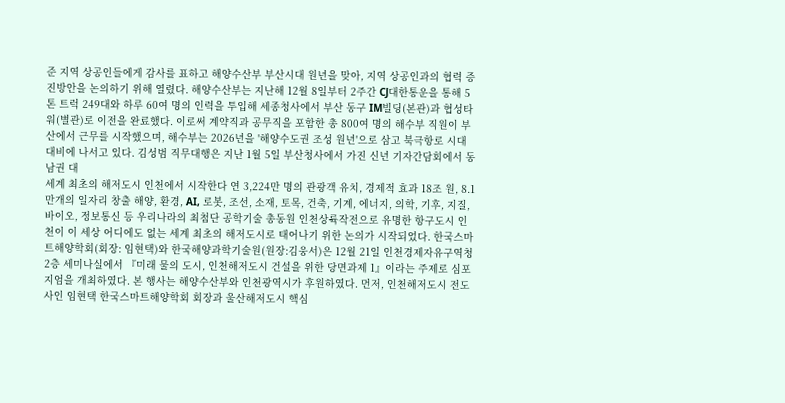준 지역 상공인들에게 감사를 표하고 해양수산부 부산시대 원년을 맞아, 지역 상공인과의 협력 증진방안을 논의하기 위해 열렸다. 해양수산부는 지난해 12월 8일부터 2주간 CJ대한통운을 통해 5톤 트럭 249대와 하루 60여 명의 인력을 투입해 세종청사에서 부산 동구 IM빌딩(본관)과 협성타워(별관)로 이전을 완료했다. 이로써 계약직과 공무직을 포함한 총 800여 명의 해수부 직원이 부산에서 근무를 시작했으며, 해수부는 2026년을 '해양수도권 조성 원년'으로 삼고 북극항로 시대 대비에 나서고 있다. 김성범 직무대행은 지난 1월 5일 부산청사에서 가진 신년 기자간담회에서 동남권 대
세계 최초의 해저도시 인천에서 시작한다 연 3,224만 명의 관광객 유치, 경제적 효과 18조 원, 8.1만개의 일자리 창출 해양, 환경, AI, 로봇, 조선, 소재, 토목, 건축, 기계, 에너지, 의학, 기후, 지질, 바이오, 정보통신 등 우리나라의 최첨단 공학기술 총동원 인천상륙작전으로 유명한 항구도시 인천이 이 세상 어디에도 없는 세계 최초의 해저도시로 태어나기 위한 논의가 시작되었다. 한국스마트해양학회(회장: 임현택)와 한국해양과학기술원(원장:김웅서)은 12월 21일 인천경제자유구역청 2층 세미나실에서 『미래 물의 도시, 인천해저도시 건설을 위한 당면과제 1』이라는 주제로 심포지엄을 개최하였다. 본 행사는 해양수산부와 인천광역시가 후원하였다. 먼저, 인천해저도시 전도사인 임현택 한국스마트해양학회 회장과 울산해저도시 핵심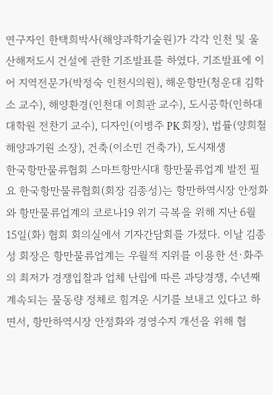연구자인 한택희박사(해양과학기술원)가 각각 인천 및 울산해저도시 건설에 관한 기조발표를 하였다. 기조발표에 이어 지역전문가(박정숙 인천시의원), 해운항만(청운대 김학소 교수), 해양환경(인천대 이희관 교수), 도시공학(인하대대학원 전찬기 교수), 디자인(이병주 PK 회장), 법률(양희철 해양과기원 소장), 건축(이소민 건축가), 도시재생
한국항만물류협회 스마트항만시대 항만물류업계 발전 필요 한국항만물류협회(회장 김종성)는 항만하역시장 안정화와 항만물류업계의 코로나19 위기 극복을 위해 지난 6월 15일(화) 협회 회의실에서 기자간담회를 가졌다. 이날 김종성 회장은 항만물류업계는 우월적 지위를 이용한 선·화주의 최저가 경쟁입찰과 업체 난립에 따른 과당경쟁, 수년째 계속되는 물동량 정체로 힘겨운 시기를 보내고 있다고 하면서, 항만하역시장 안정화와 경영수지 개선을 위해 협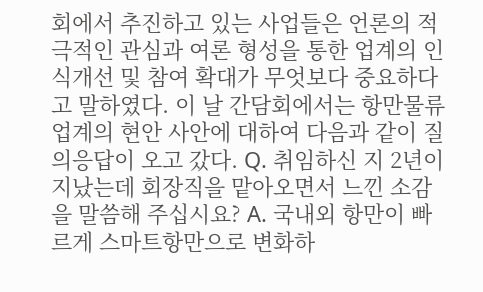회에서 추진하고 있는 사업들은 언론의 적극적인 관심과 여론 형성을 통한 업계의 인식개선 및 참여 확대가 무엇보다 중요하다고 말하였다. 이 날 간담회에서는 항만물류업계의 현안 사안에 대하여 다음과 같이 질의응답이 오고 갔다. Q. 취임하신 지 2년이 지났는데 회장직을 맡아오면서 느낀 소감을 말씀해 주십시요? A. 국내외 항만이 빠르게 스마트항만으로 변화하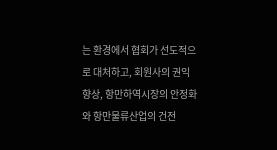는 환경에서 협회가 선도적으로 대처하고, 회원사의 권익향상, 항만하역시장의 안정화와 항만물류산업의 건전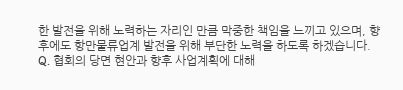한 발전을 위해 노력하는 자리인 만큼 막중한 책임을 느끼고 있으며, 향후에도 항만물류업계 발전을 위해 부단한 노력을 하도록 하겠습니다. Q. 협회의 당면 현안과 향후 사업계획에 대해